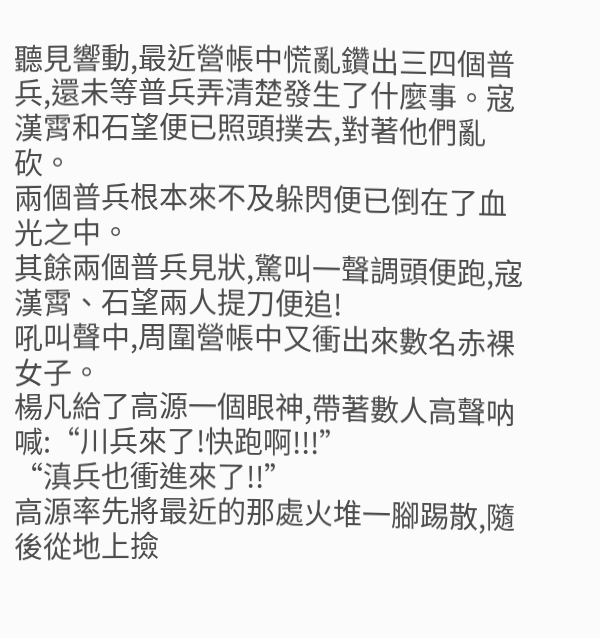聽見響動,最近營帳中慌亂鑽出三四個普兵,還未等普兵弄清楚發生了什麼事。寇漢霄和石望便已照頭撲去,對著他們亂砍。
兩個普兵根本來不及躲閃便已倒在了血光之中。
其餘兩個普兵見狀,驚叫一聲調頭便跑,寇漢霄、石望兩人提刀便追!
吼叫聲中,周圍營帳中又衝出來數名赤裸女子。
楊凡給了高源一個眼神,帶著數人高聲呐喊:“川兵來了!快跑啊!!!”
“滇兵也衝進來了!!”
高源率先將最近的那處火堆一腳踢散,隨後從地上撿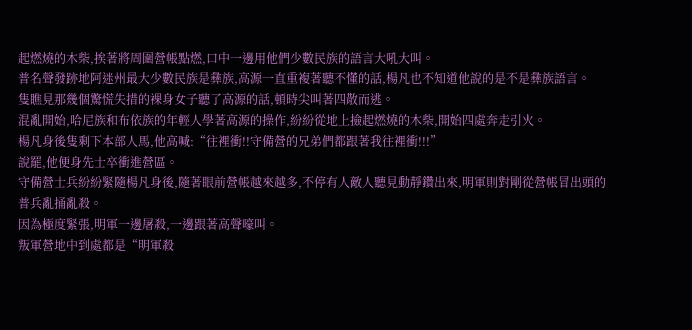起燃燒的木柴,挨著將周圍營帳點燃,口中一邊用他們少數民族的語言大吼大叫。
普名聲發跡地阿迷州最大少數民族是彝族,高源一直重複著聽不懂的話,楊凡也不知道他說的是不是彝族語言。
隻瞧見那幾個驚慌失措的裸身女子聽了高源的話,頓時尖叫著四散而逃。
混亂開始,哈尼族和布依族的年輕人學著高源的操作,紛紛從地上撿起燃燒的木柴,開始四處奔走引火。
楊凡身後隻剩下本部人馬,他高喊:“往裡衝!!守備營的兄弟們都跟著我往裡衝!!!”
說罷,他便身先士卒衝進營區。
守備營士兵紛紛緊隨楊凡身後,隨著眼前營帳越來越多,不停有人敵人聽見動靜鑽出來,明軍則對剛從營帳冒出頭的普兵亂捅亂殺。
因為極度緊張,明軍一邊屠殺,一邊跟著高聲嚎叫。
叛軍營地中到處都是“明軍殺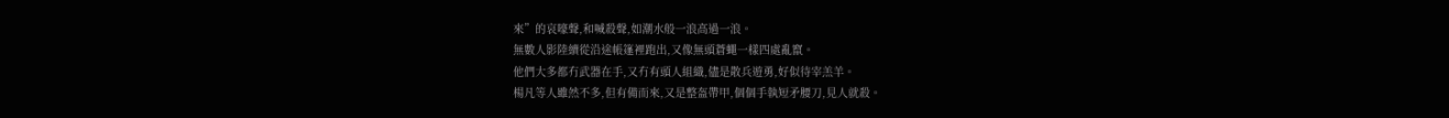來”的哀嚎聲,和喊殺聲,如潮水般一浪高過一浪。
無數人影陸續從沿途帳篷裡跑出,又像無頭蒼蠅一樣四處亂竄。
他們大多都冇武器在手,又冇有頭人組織,儘是散兵遊勇,好似待宰羔羊。
楊凡等人雖然不多,但有備而來,又是整盔帶甲,個個手執短矛腰刀,見人就殺。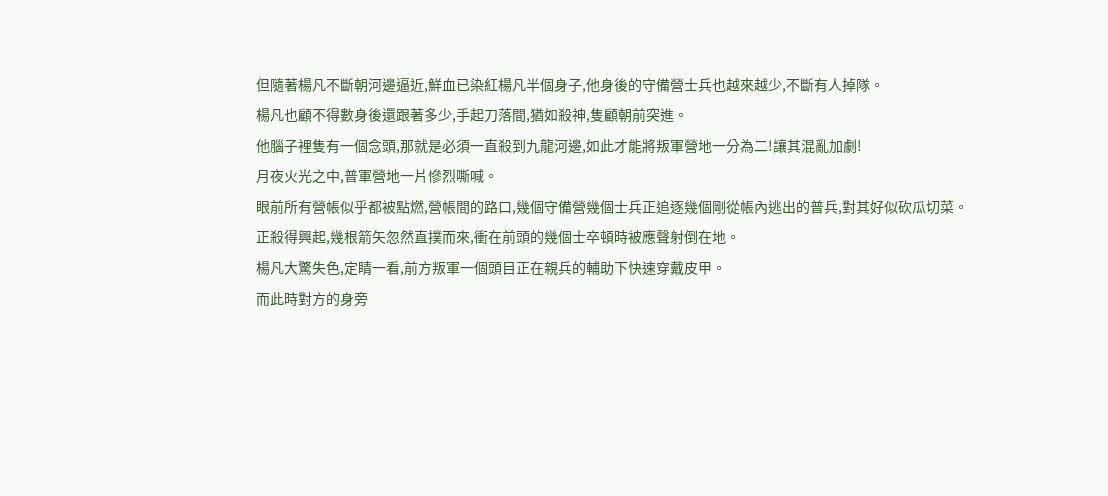但隨著楊凡不斷朝河邊逼近,鮮血已染紅楊凡半個身子,他身後的守備營士兵也越來越少,不斷有人掉隊。
楊凡也顧不得數身後還跟著多少,手起刀落間,猶如殺神,隻顧朝前突進。
他腦子裡隻有一個念頭,那就是必須一直殺到九龍河邊,如此才能將叛軍營地一分為二!讓其混亂加劇!
月夜火光之中,普軍營地一片慘烈嘶喊。
眼前所有營帳似乎都被點燃,營帳間的路口,幾個守備營幾個士兵正追逐幾個剛從帳內逃出的普兵,對其好似砍瓜切菜。
正殺得興起,幾根箭矢忽然直撲而來,衝在前頭的幾個士卒頓時被應聲射倒在地。
楊凡大驚失色,定睛一看,前方叛軍一個頭目正在親兵的輔助下快速穿戴皮甲。
而此時對方的身旁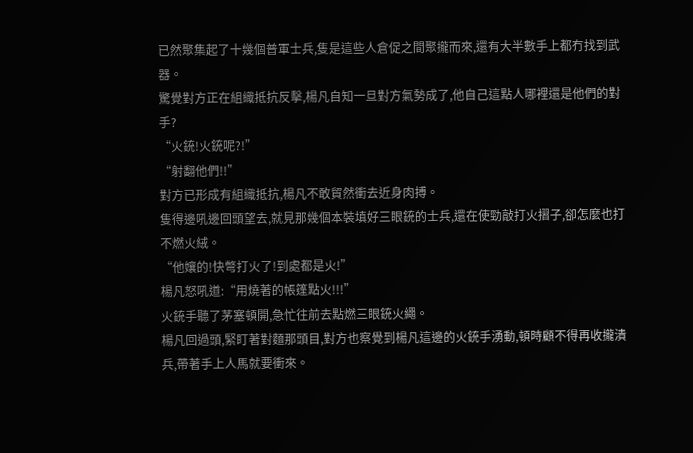已然聚集起了十幾個普軍士兵,隻是這些人倉促之間聚攏而來,還有大半數手上都冇找到武器。
驚覺對方正在組織抵抗反擊,楊凡自知一旦對方氣勢成了,他自己這點人哪裡還是他們的對手?
“火銃!火銃呢?!”
“射翻他們!!”
對方已形成有組織抵抗,楊凡不敢貿然衝去近身肉搏。
隻得邊吼邊回頭望去,就見那幾個本裝填好三眼銃的士兵,還在使勁敲打火摺子,卻怎麼也打不燃火絨。
“他孃的!快彆打火了!到處都是火!”
楊凡怒吼道:“用燒著的帳篷點火!!!”
火銃手聽了茅塞頓開,急忙往前去點燃三眼銃火繩。
楊凡回過頭,緊盯著對麵那頭目,對方也察覺到楊凡這邊的火銃手湧動,頓時顧不得再收攏潰兵,帶著手上人馬就要衝來。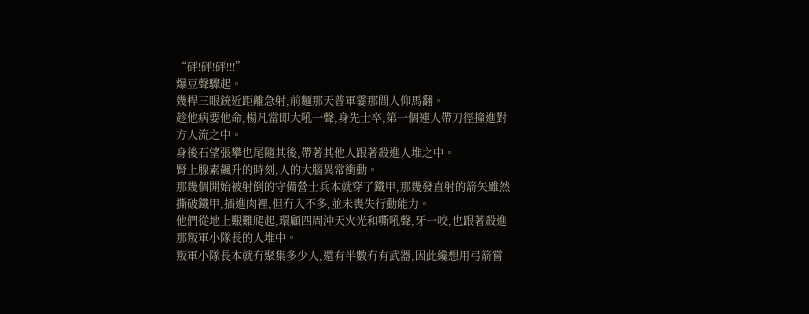“砰!砰!砰!!!”
爆豆聲驟起。
幾桿三眼銃近距離急射,前麵那天普軍霎那間人仰馬翻。
趁他病要他命,楊凡當即大吼一聲,身先士卒,第一個連人帶刀徑撞進對方人流之中。
身後石望張攀也尾隨其後,帶著其他人跟著殺進人堆之中。
腎上腺素飆升的時刻,人的大腦異常衝動。
那幾個開始被射倒的守備營士兵本就穿了鐵甲,那幾發直射的箭矢雖然撕破鐵甲,插進肉裡,但冇入不多,並未喪失行動能力。
他們從地上艱難爬起,環顧四周沖天火光和嘶吼聲,牙一咬,也跟著殺進那叛軍小隊長的人堆中。
叛軍小隊長本就冇聚集多少人,還有半數冇有武器,因此纔想用弓箭嘗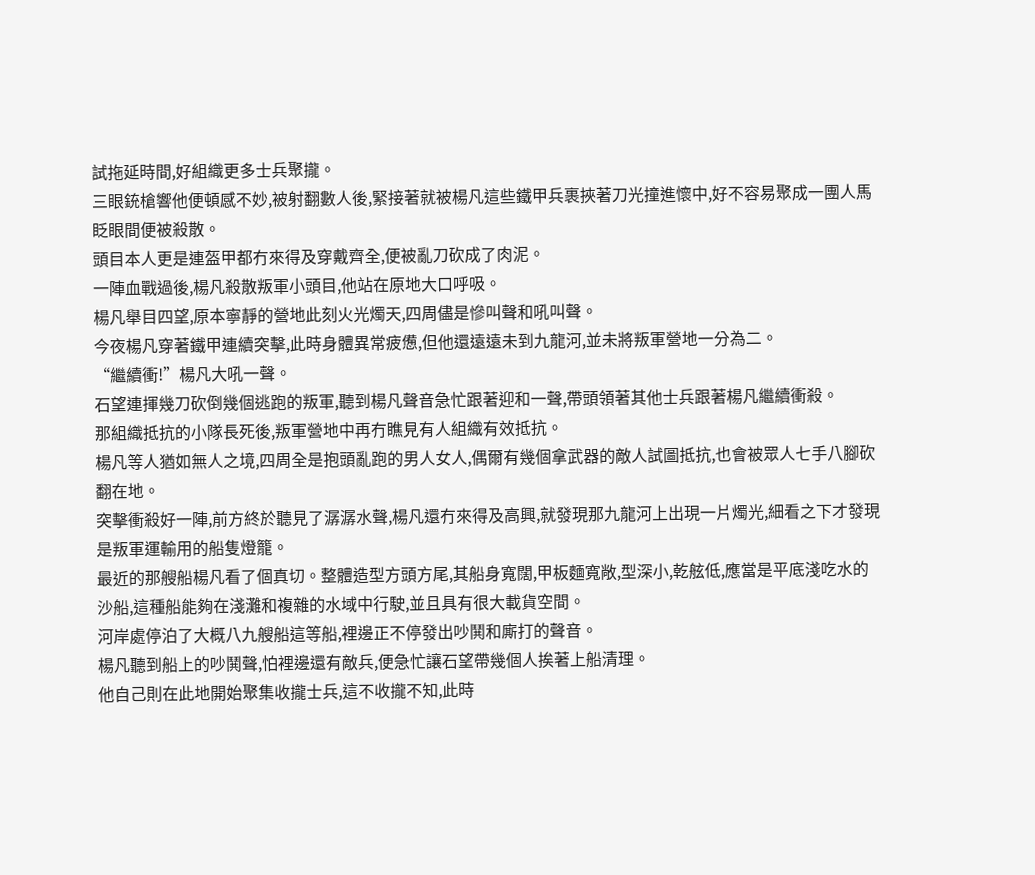試拖延時間,好組織更多士兵聚攏。
三眼銃槍響他便頓感不妙,被射翻數人後,緊接著就被楊凡這些鐵甲兵裹挾著刀光撞進懷中,好不容易聚成一團人馬眨眼間便被殺散。
頭目本人更是連盔甲都冇來得及穿戴齊全,便被亂刀砍成了肉泥。
一陣血戰過後,楊凡殺散叛軍小頭目,他站在原地大口呼吸。
楊凡舉目四望,原本寧靜的營地此刻火光燭天,四周儘是慘叫聲和吼叫聲。
今夜楊凡穿著鐵甲連續突擊,此時身體異常疲憊,但他還遠遠未到九龍河,並未將叛軍營地一分為二。
“繼續衝!”楊凡大吼一聲。
石望連揮幾刀砍倒幾個逃跑的叛軍,聽到楊凡聲音急忙跟著迎和一聲,帶頭領著其他士兵跟著楊凡繼續衝殺。
那組織抵抗的小隊長死後,叛軍營地中再冇瞧見有人組織有效抵抗。
楊凡等人猶如無人之境,四周全是抱頭亂跑的男人女人,偶爾有幾個拿武器的敵人試圖抵抗,也會被眾人七手八腳砍翻在地。
突擊衝殺好一陣,前方終於聽見了潺潺水聲,楊凡還冇來得及高興,就發現那九龍河上出現一片燭光,細看之下才發現是叛軍運輸用的船隻燈籠。
最近的那艘船楊凡看了個真切。整體造型方頭方尾,其船身寬闊,甲板麵寬敞,型深小,乾舷低,應當是平底淺吃水的沙船,這種船能夠在淺灘和複雜的水域中行駛,並且具有很大載貨空間。
河岸處停泊了大概八九艘船這等船,裡邊正不停發出吵鬨和廝打的聲音。
楊凡聽到船上的吵鬨聲,怕裡邊還有敵兵,便急忙讓石望帶幾個人挨著上船清理。
他自己則在此地開始聚集收攏士兵,這不收攏不知,此時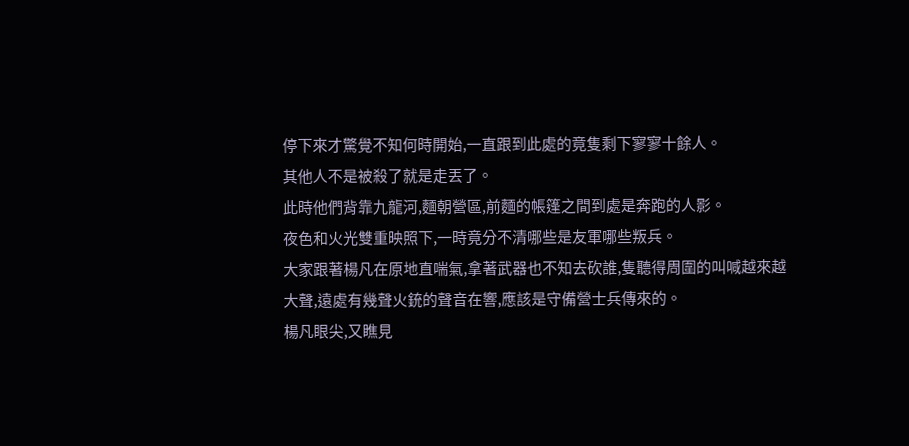停下來才驚覺不知何時開始,一直跟到此處的竟隻剩下寥寥十餘人。
其他人不是被殺了就是走丟了。
此時他們背靠九龍河,麵朝營區,前麵的帳篷之間到處是奔跑的人影。
夜色和火光雙重映照下,一時竟分不清哪些是友軍哪些叛兵。
大家跟著楊凡在原地直喘氣,拿著武器也不知去砍誰,隻聽得周圍的叫喊越來越大聲,遠處有幾聲火銃的聲音在響,應該是守備營士兵傳來的。
楊凡眼尖,又瞧見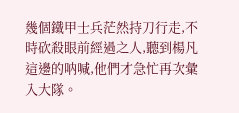幾個鐵甲士兵茫然持刀行走,不時砍殺眼前經過之人,聽到楊凡這邊的呐喊,他們才急忙再次彙入大隊。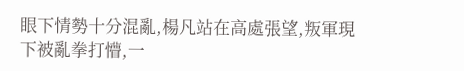眼下情勢十分混亂,楊凡站在高處張望,叛軍現下被亂拳打懵,一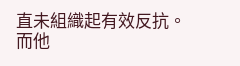直未組織起有效反抗。
而他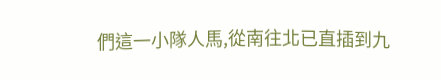們這一小隊人馬,從南往北已直插到九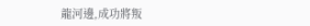龍河邊,成功將叛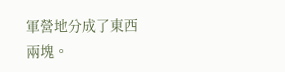軍營地分成了東西兩塊。